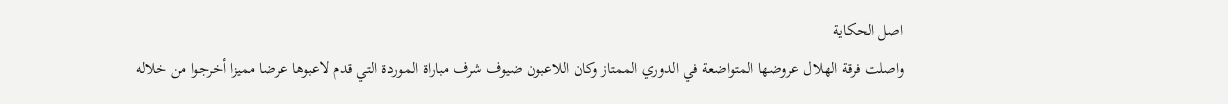اصل الحكاية
واصلت فرقة الهلال عروضها المتواضعة في الدوري الممتاز وكان اللاعبون ضيوف شرف مباراة الموردة التي قدم لاعبوها عرضا مميزا أخرجوا من خلاله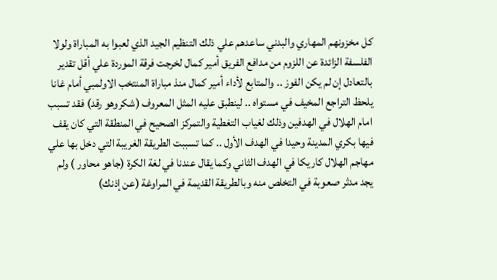كل مخزونهم المهاري والبدني ساعدهم علي ذلك التنظيم الجيد الذي لعبوا به المباراة ولولا الفلسفة الزائدة عن اللزوم من مدافع الفريق أمير كمال لخرجت فرقة الموردة علي أقل تقدير بالتعادل إن لم يكن الفوز .. والمتابع لأداء أمير كمال منذ مباراة المنتخب الاولمبي أمام غانا يلحظ التراجع المخيف في مستواه .. لينطبق عليه المثل المعروف (شكروهو رقد) فقد تسبب امام الهلال في الهدفين وذلك لغياب التغطية والتمركز الصحيح في المنطقة التي كان يقف فيها بكري المدينة وحيدا في الهدف الأول .. كما تسببت الطريقة الغريبة التي دخل بها علي مهاجم الهلال كاريكا في الهدف الثاني وكما يقال عندنا في لغة الكرة (جاهو محاور ) ولم يجد مدثر صعوبة في التخلص منه وبالطريقة القديمة في المراوغة (عن إذنك)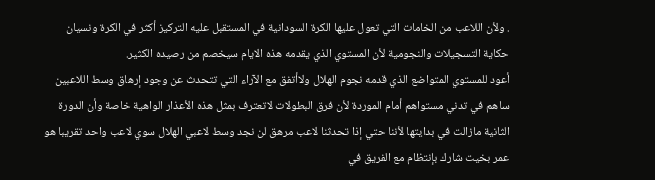. ولأن اللاعب من الخامات التي تعول عليها الكرة السودانية في المستقبل عليه التركيز أكثر في الكرة ونسيان حكاية التسجيلات والنجومية لأن المستوي الذي يقدمه هذه الايام سيخصم من رصيده الكثير.
أعود للمستوي المتواضع الذي قدمه نجوم الهلال ولاأتفق مع الآراء التي تتحدث عن وجود إرهاق وسط اللاعبين ساهم في تدني مستواهم أمام الموردة لأن فرق البطولات لاتعترف بمثل هذه الأعذار الواهية خاصة وأن الدورة الثانية مازالت في بدايتها لأننا حتي إذا تحدثنا لاعب مرهق لن نجد وسط لاعبي الهلال سوي لاعب واحد تقريبا هو عمر بخيت شارك بإنتظام مع الفريق في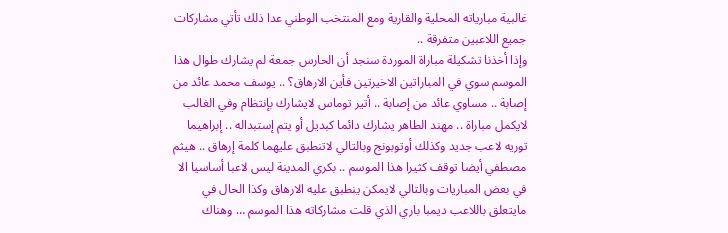غالبية مبارياته المحلية والقارية ومع المنتخب الوطني عدا ذلك تأتي مشاركات جميع اللاعبين متفرقة ..
وإذا أخذنا تشكيلة مباراة الموردة سنجد أن الحارس جمعة لم يشارك طوال هذا الموسم سوي في المباراتين الاخيرتين فأين الارهاق؟ .. يوسف محمد عائد من إصابة .. مساوي عائد من إصابة .. أتير توماس لايشارك بإنتظام وفي الغالب لايكمل مباراة .. مهند الطاهر يشارك دائما كبديل أو يتم إستبداله .. إبراهيما توريه لاعب جديد وكذلك أوتوبونج وبالتالي لاتنطبق عليهما كلمة إرهاق .. هيثم مصطفي أيضا توقف كثيرا هذا الموسم .. بكري المدينة ليس لاعبا أساسيا الا في بعض المباريات وبالتالي لايمكن ينطبق عليه الارهاق وكذا الحال في مايتعلق باللاعب ديمبا باري الذي قلت مشاركاته هذا الموسم … وهناك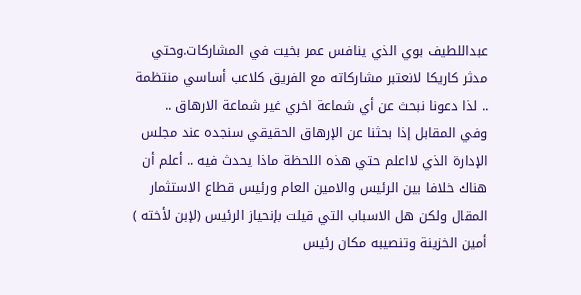عبداللطيف بوي الذي ينافس عمر بخيت في المشاركات.وحتي مدثر كاريكا لانعتبر مشاركاته مع الفريق كلاعب أساسي منتظمة .. لذا دعونا نبحث عن أي شماعة اخري غير شماعة الارهاق ..
وفي المقابل إذا بحثنا عن الإرهاق الحقيقي سنجده عند مجلس الإدارة الذي لااعلم حتي هذه اللحظة ماذا يحدث فيه .. أعلم أن هناك خلافا بين الرئيس والامين العام ورئيس قطاع الاستثمار المقال ولكن هل الاسباب التي قيلت بإنحياز الرئيس (لإبن لأخته ) أمين الخزينة وتنصيبه مكان رئيس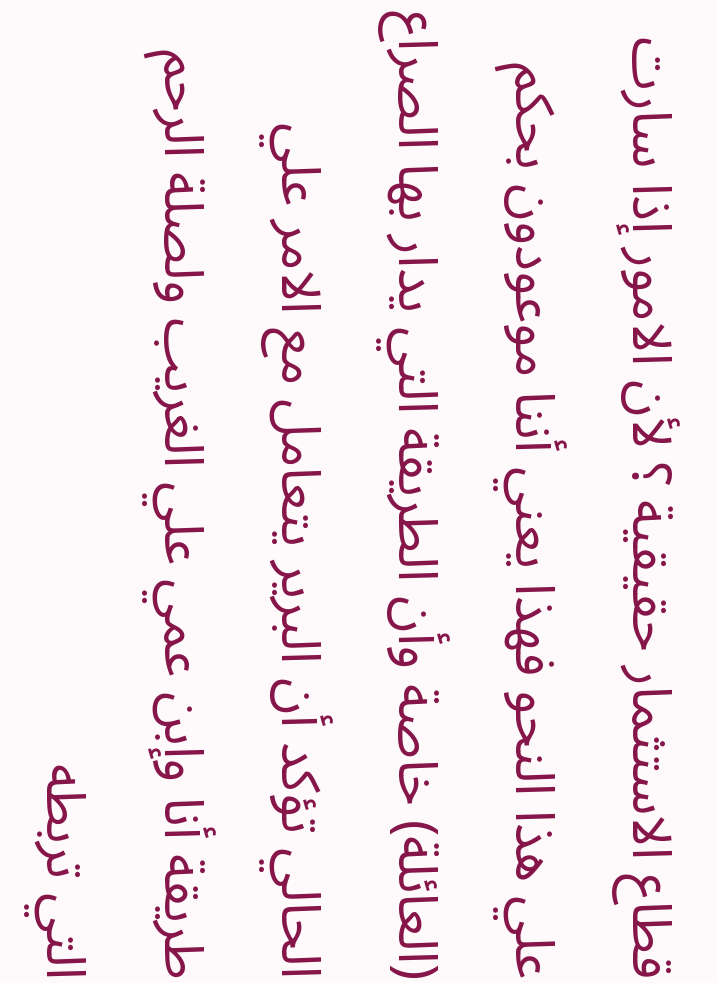قطاع الاستثمار حقيقية ؟ لأن الامور إذا سارت علي هذا النحو فهذا يعني أننا موعودون بحكم (العائلة) خاصة وأن الطريقة التي يدار بها الصراع الحالي تؤكد أن البرير يتعامل مع الامر علي طريقة أنا وإبن عمي علي الغريب ولصلة الرحم التي تربطه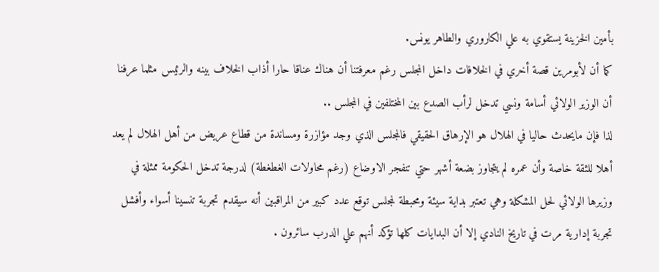بأمين الخزينة يستقوي به علي الكاروري والطاهر يونس.
كما أن لأبومرين قصة أخري في الخلافات داخل المجلس رغم معرفتنا أن هناك عناقا حارا أذاب الخلاف بينه والرئيس مثلما عرفنا أن الوزير الولائي أسامة ونسي تدخل لرأب الصدع بين المختلفين في المجلس ..
لذا فإن مايحدث حاليا في الهلال هو الإرهاق الحقيقي فالمجلس الذي وجد مؤازرة ومساندة من قطاع عريض من أهل الهلال لم يعد أهلا للثقة خاصة وأن عمره لم يتجاوز بضعة أشهر حتي تنفجر الاوضاع (رغم محاولات الغطغطة) لدرجة تدخل الحكومة ممثلة في وزيرها الولائي لحل المشكلة وهي تعتبر بداية سيئة ومحبطة لمجلس توقع عدد كبير من المراقبين أنه سيقدم تجربة تنسينا أسواء وأفشل تجربة إدارية مرت في تاريخ النادي إلا أن البدايات كلها تؤكد أنهم علي الدرب سائرون .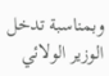وبمناسبة تدخل الوزير الولائي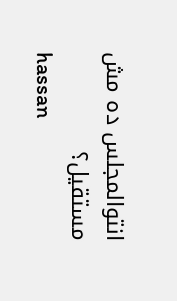انتوالمجلس ده مش مستقيل؟
hassan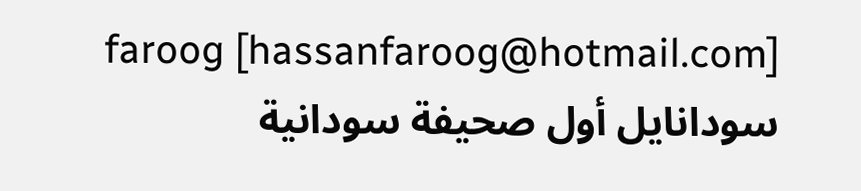faroog [hassanfaroog@hotmail.com]
سودانايل أول صحيفة سودانية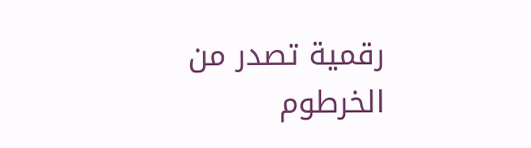رقمية تصدر من الخرطوم